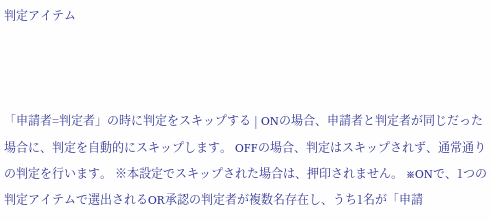判定アイテム



「申請者=判定者」の時に判定をスキップする | ONの場合、申請者と判定者が同じだった場合に、判定を自動的にスキップします。 OFFの場合、判定はスキップされず、通常通りの判定を行います。 ※本設定でスキップされた場合は、押印されません。 ※ONで、1つの判定アイテムで選出されるOR承認の判定者が複数名存在し、うち1名が「申請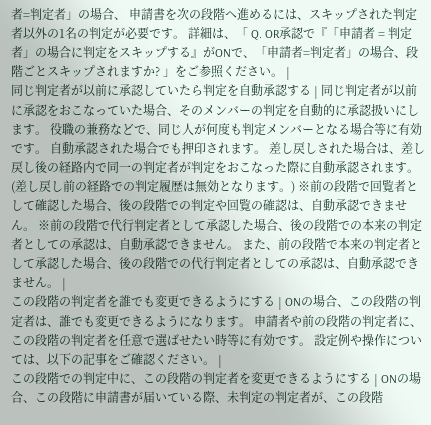者=判定者」の場合、 申請書を次の段階へ進めるには、スキップされた判定者以外の1名の判定が必要です。 詳細は、「 Q. OR承認で『「申請者 = 判定者」の場合に判定をスキップする』がONで、「申請者=判定者」の場合、段階ごとスキップされますか? 」をご参照ください。 |
同じ判定者が以前に承認していたら判定を自動承認する | 同じ判定者が以前に承認をおこなっていた場合、そのメンバーの判定を自動的に承認扱いにします。 役職の兼務などで、同じ人が何度も判定メンバーとなる場合等に有効です。 自動承認された場合でも押印されます。 差し戻しされた場合は、差し戻し後の経路内で同一の判定者が判定をおこなった際に自動承認されます。 (差し戻し前の経路での判定履歴は無効となります。) ※前の段階で回覧者として確認した場合、後の段階での判定や回覧の確認は、自動承認できません。 ※前の段階で代行判定者として承認した場合、後の段階での本来の判定者としての承認は、自動承認できません。 また、前の段階で本来の判定者として承認した場合、後の段階での代行判定者としての承認は、自動承認できません。 |
この段階の判定者を誰でも変更できるようにする | ONの場合、この段階の判定者は、誰でも変更できるようになります。 申請者や前の段階の判定者に、この段階の判定者を任意で選ばせたい時等に有効です。 設定例や操作については、以下の記事をご確認ください。 |
この段階での判定中に、この段階の判定者を変更できるようにする | ONの場合、この段階に申請書が届いている際、未判定の判定者が、この段階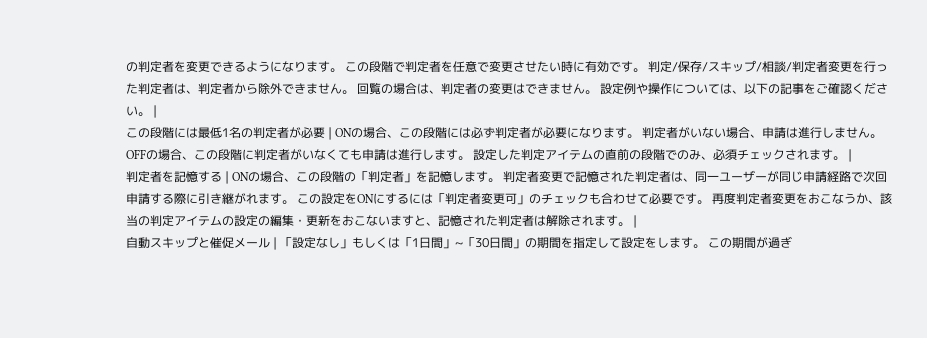の判定者を変更できるようになります。 この段階で判定者を任意で変更させたい時に有効です。 判定/保存/スキップ/相談/判定者変更を行った判定者は、判定者から除外できません。 回覧の場合は、判定者の変更はできません。 設定例や操作については、以下の記事をご確認ください。 |
この段階には最低1名の判定者が必要 | ONの場合、この段階には必ず判定者が必要になります。 判定者がいない場合、申請は進行しません。 OFFの場合、この段階に判定者がいなくても申請は進行します。 設定した判定アイテムの直前の段階でのみ、必須チェックされます。 |
判定者を記憶する | ONの場合、この段階の「判定者」を記憶します。 判定者変更で記憶された判定者は、同一ユーザーが同じ申請経路で次回申請する際に引き継がれます。 この設定をONにするには「判定者変更可」のチェックも合わせて必要です。 再度判定者変更をおこなうか、該当の判定アイテムの設定の編集・更新をおこないますと、記憶された判定者は解除されます。 |
自動スキップと催促メール | 「設定なし」もしくは「1日間」~「30日間」の期間を指定して設定をします。 この期間が過ぎ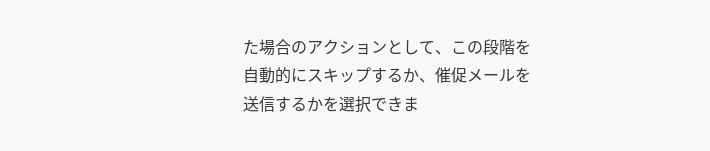た場合のアクションとして、この段階を自動的にスキップするか、催促メールを送信するかを選択できま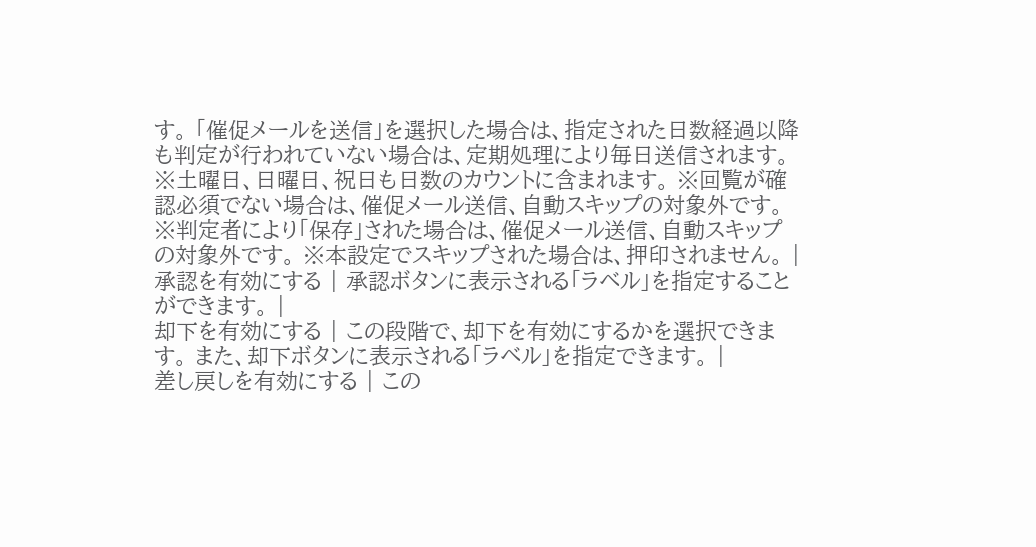す。 「催促メールを送信」を選択した場合は、指定された日数経過以降も判定が行われていない場合は、定期処理により毎日送信されます。 ※土曜日、日曜日、祝日も日数のカウントに含まれます。 ※回覧が確認必須でない場合は、催促メール送信、自動スキップの対象外です。 ※判定者により「保存」された場合は、催促メール送信、自動スキップの対象外です。 ※本設定でスキップされた場合は、押印されません。 |
承認を有効にする | 承認ボタンに表示される「ラベル」を指定することができます。 |
却下を有効にする | この段階で、却下を有効にするかを選択できます。 また、却下ボタンに表示される「ラベル」を指定できます。 |
差し戻しを有効にする | この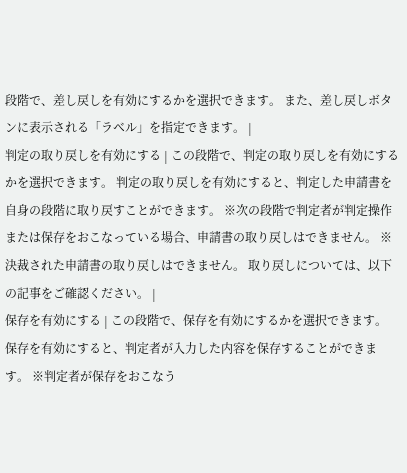段階で、差し戻しを有効にするかを選択できます。 また、差し戻しボタンに表示される「ラベル」を指定できます。 |
判定の取り戻しを有効にする | この段階で、判定の取り戻しを有効にするかを選択できます。 判定の取り戻しを有効にすると、判定した申請書を自身の段階に取り戻すことができます。 ※次の段階で判定者が判定操作または保存をおこなっている場合、申請書の取り戻しはできません。 ※決裁された申請書の取り戻しはできません。 取り戻しについては、以下の記事をご確認ください。 |
保存を有効にする | この段階で、保存を有効にするかを選択できます。 保存を有効にすると、判定者が入力した内容を保存することができます。 ※判定者が保存をおこなう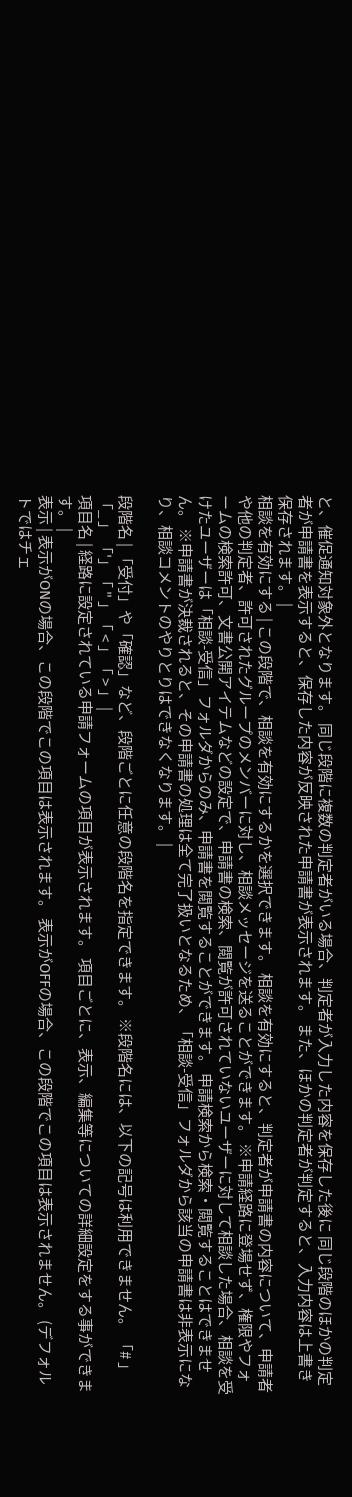と、催促通知対象外となります。 同じ段階に複数の判定者がいる場合、判定者が入力した内容を保存した後に 同じ段階のほかの判定者が申請書を表示すると、保存した内容が反映された申請書が表示されます。 また、ほかの判定者が判定すると、入力内容は上書き保存されます。 |
相談を有効にする | この段階で、相談を有効にするかを選択できます。 相談を有効にすると、判定者が申請書の内容について、申請者や他の判定者、許可されたグループのメンバーに対し、相談メッセージを送ることができます。 ※申請経路に登場せず、権限やフォームの検索許可、文書公開アイテムなどの設定で、申請書の検索、閲覧が許可されていないユーザーに対して相談した場合、相談を受けたユーザーは「相談-受信」フォルダからのみ、申請書を閲覧することができます。 申請検索から検索・閲覧することはできません。 ※申請書が決裁されると、その申請書の処理は全て完了扱いとなるため、「相談-受信」フォルダから該当の申請書は非表示になり、相談コメントのやりとりはできなくなります。 |

段階名 | 「受付」や「確認」など、段階ごとに任意の段階名を指定できます。 ※段階名には、以下の記号は利用できません。 「# 」「_ 」 「'」「 " 」「 < 」「 > 」 |
項目名 | 経路に設定されている申請フォームの項目が表示されます。 項目ごとに、表示、編集等についての詳細設定をする事ができます。 |
表示 | 表示がONの場合、この段階でこの項目は表示されます。 表示がOFFの場合、この段階でこの項目は表示されません。 (デフォルトではチェ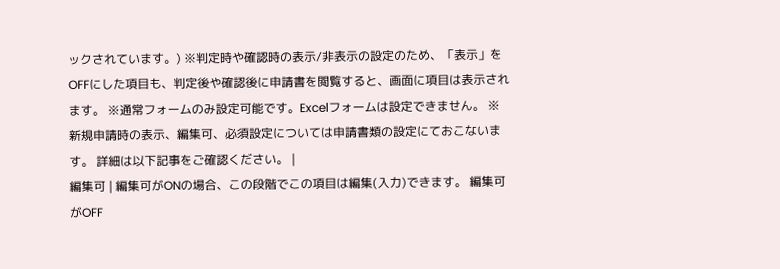ックされています。) ※判定時や確認時の表示/非表示の設定のため、「表示」をOFFにした項目も、判定後や確認後に申請書を閲覧すると、画面に項目は表示されます。 ※通常フォームのみ設定可能です。Excelフォームは設定できません。 ※新規申請時の表示、編集可、必須設定については申請書類の設定にておこないます。 詳細は以下記事をご確認ください。 |
編集可 | 編集可がONの場合、この段階でこの項目は編集(入力)できます。 編集可がOFF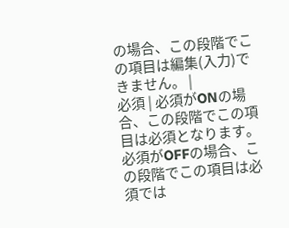の場合、この段階でこの項目は編集(入力)できません。 |
必須 | 必須がONの場合、この段階でこの項目は必須となります。 必須がOFFの場合、この段階でこの項目は必須では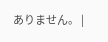ありません。 |